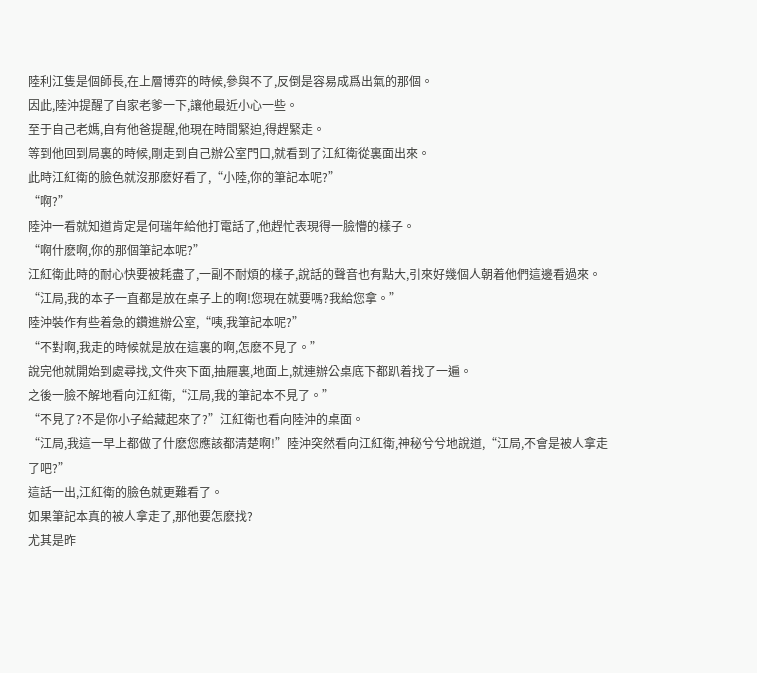陸利江隻是個師長,在上層博弈的時候,參與不了,反倒是容易成爲出氣的那個。
因此,陸沖提醒了自家老爹一下,讓他最近小心一些。
至于自己老媽,自有他爸提醒,他現在時間緊迫,得趕緊走。
等到他回到局裏的時候,剛走到自己辦公室門口,就看到了江紅衛從裏面出來。
此時江紅衛的臉色就沒那麽好看了,“小陸,你的筆記本呢?”
“啊?”
陸沖一看就知道肯定是何瑞年給他打電話了,他趕忙表現得一臉懵的樣子。
“啊什麽啊,你的那個筆記本呢?”
江紅衛此時的耐心快要被耗盡了,一副不耐煩的樣子,說話的聲音也有點大,引來好幾個人朝着他們這邊看過來。
“江局,我的本子一直都是放在桌子上的啊!您現在就要嗎?我給您拿。”
陸沖裝作有些着急的鑽進辦公室,“咦,我筆記本呢?”
“不對啊,我走的時候就是放在這裏的啊,怎麽不見了。”
說完他就開始到處尋找,文件夾下面,抽屜裏,地面上,就連辦公桌底下都趴着找了一遍。
之後一臉不解地看向江紅衛,“江局,我的筆記本不見了。”
“不見了?不是你小子給藏起來了?”江紅衛也看向陸沖的桌面。
“江局,我這一早上都做了什麽您應該都清楚啊!”陸沖突然看向江紅衛,神秘兮兮地說道,“江局,不會是被人拿走了吧?”
這話一出,江紅衛的臉色就更難看了。
如果筆記本真的被人拿走了,那他要怎麽找?
尤其是昨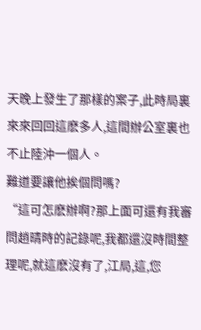天晚上發生了那樣的案子,此時局裏來來回回這麽多人,這間辦公室裏也不止陸沖一個人。
難道要讓他挨個問嗎?
“這可怎麽辦啊?那上面可還有我審問趙晴時的記錄呢,我都還沒時間整理呢,就這麽沒有了,江局,這,您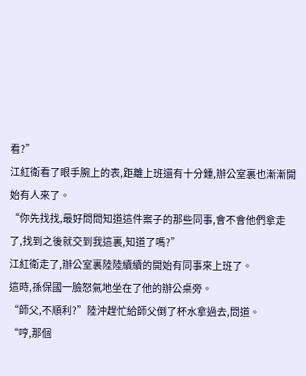看?”
江紅衛看了眼手腕上的表,距離上班還有十分鍾,辦公室裏也漸漸開始有人來了。
“你先找找,最好問問知道這件案子的那些同事,會不會他們拿走了,找到之後就交到我這裏,知道了嗎?”
江紅衛走了,辦公室裏陸陸續續的開始有同事來上班了。
這時,孫保國一臉怒氣地坐在了他的辦公桌旁。
“師父,不順利?”陸沖趕忙給師父倒了杯水拿過去,問道。
“哼,那個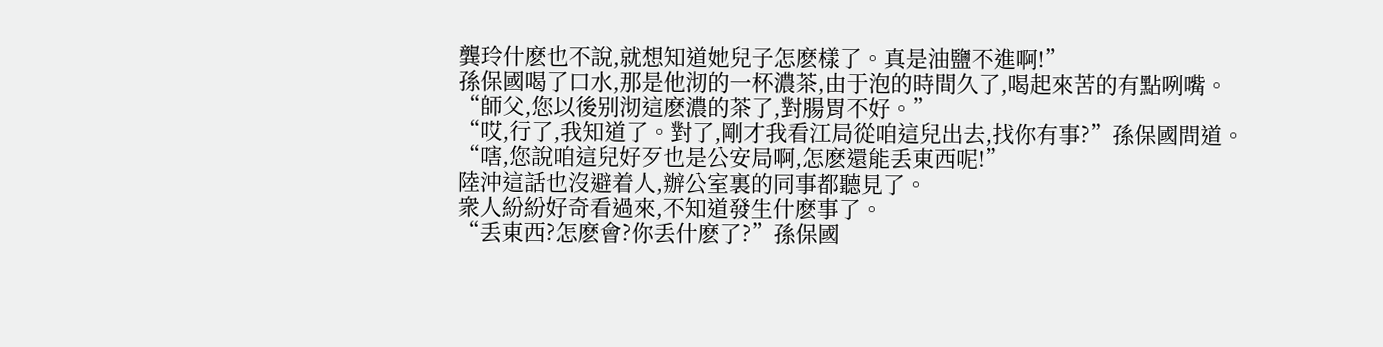龔玲什麽也不說,就想知道她兒子怎麽樣了。真是油鹽不進啊!”
孫保國喝了口水,那是他沏的一杯濃茶,由于泡的時間久了,喝起來苦的有點咧嘴。
“師父,您以後别沏這麽濃的茶了,對腸胃不好。”
“哎,行了,我知道了。對了,剛才我看江局從咱這兒出去,找你有事?”孫保國問道。
“嗐,您說咱這兒好歹也是公安局啊,怎麽還能丢東西呢!”
陸沖這話也沒避着人,辦公室裏的同事都聽見了。
衆人紛紛好奇看過來,不知道發生什麽事了。
“丢東西?怎麽會?你丢什麽了?”孫保國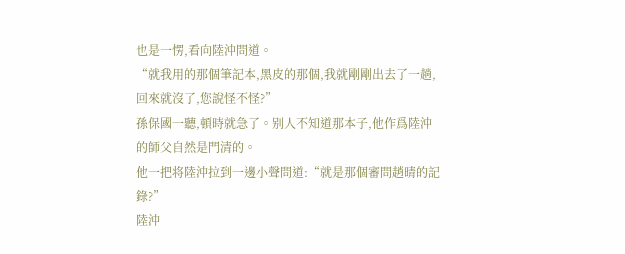也是一愣,看向陸沖問道。
“就我用的那個筆記本,黑皮的那個,我就剛剛出去了一趟,回來就沒了,您說怪不怪?”
孫保國一聽,頓時就急了。别人不知道那本子,他作爲陸沖的師父自然是門清的。
他一把将陸沖拉到一邊小聲問道:“就是那個審問趙晴的記錄?”
陸沖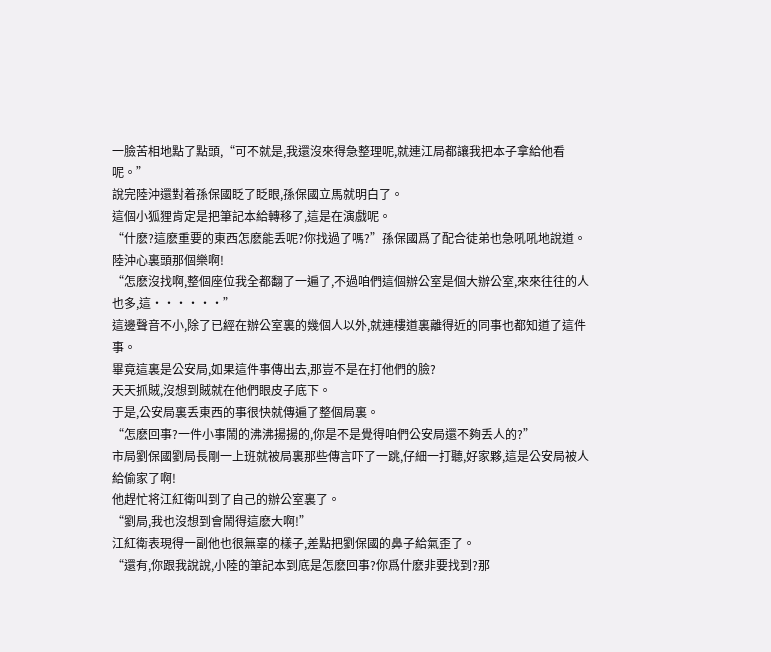一臉苦相地點了點頭,“可不就是,我還沒來得急整理呢,就連江局都讓我把本子拿給他看呢。”
說完陸沖還對着孫保國眨了眨眼,孫保國立馬就明白了。
這個小狐狸肯定是把筆記本給轉移了,這是在演戲呢。
“什麽?這麽重要的東西怎麽能丢呢?你找過了嗎?”孫保國爲了配合徒弟也急吼吼地說道。
陸沖心裏頭那個樂啊!
“怎麽沒找啊,整個座位我全都翻了一遍了,不過咱們這個辦公室是個大辦公室,來來往往的人也多,這······”
這邊聲音不小,除了已經在辦公室裏的幾個人以外,就連樓道裏離得近的同事也都知道了這件事。
畢竟這裏是公安局,如果這件事傳出去,那豈不是在打他們的臉?
天天抓賊,沒想到賊就在他們眼皮子底下。
于是,公安局裏丢東西的事很快就傳遍了整個局裏。
“怎麽回事?一件小事鬧的沸沸揚揚的,你是不是覺得咱們公安局還不夠丢人的?”
市局劉保國劉局長剛一上班就被局裏那些傳言吓了一跳,仔細一打聽,好家夥,這是公安局被人給偷家了啊!
他趕忙将江紅衛叫到了自己的辦公室裏了。
“劉局,我也沒想到會鬧得這麽大啊!”
江紅衛表現得一副他也很無辜的樣子,差點把劉保國的鼻子給氣歪了。
“還有,你跟我說說,小陸的筆記本到底是怎麽回事?你爲什麽非要找到?那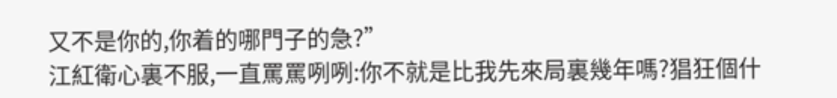又不是你的,你着的哪門子的急?”
江紅衛心裏不服,一直罵罵咧咧:你不就是比我先來局裏幾年嗎?猖狂個什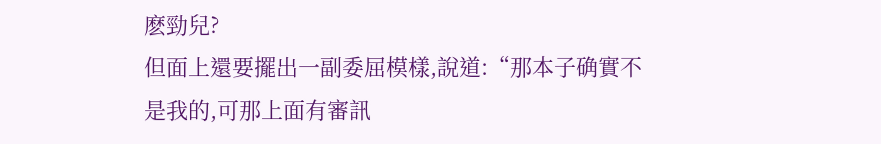麽勁兒?
但面上還要擺出一副委屈模樣,說道:“那本子确實不是我的,可那上面有審訊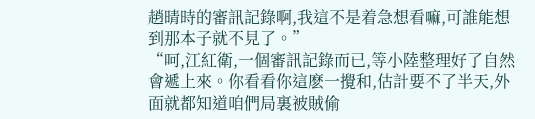趙晴時的審訊記錄啊,我這不是着急想看嘛,可誰能想到那本子就不見了。”
“呵,江紅衛,一個審訊記錄而已,等小陸整理好了自然會遞上來。你看看你這麽一攪和,估計要不了半天,外面就都知道咱們局裏被賊偷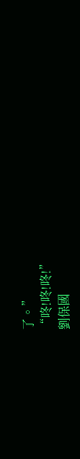了。”
“咚!咚!咚!”
劉保國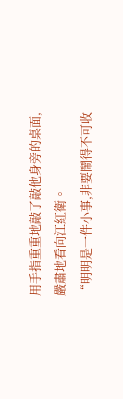用手指重重地敲了敲他身旁的桌面,嚴肅地看向江紅衛。
“明明是一件小事,非要鬧得不可收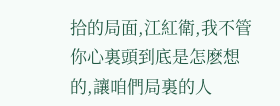拾的局面,江紅衛,我不管你心裏頭到底是怎麽想的,讓咱們局裏的人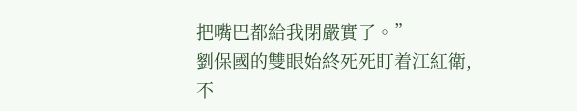把嘴巴都給我閉嚴實了。”
劉保國的雙眼始終死死盯着江紅衛,不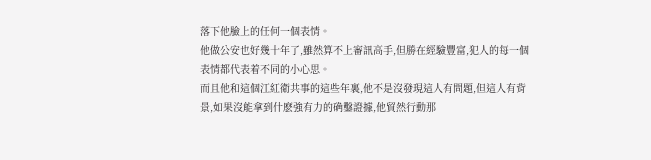落下他臉上的任何一個表情。
他做公安也好幾十年了,雖然算不上審訊高手,但勝在經驗豐富,犯人的每一個表情都代表着不同的小心思。
而且他和這個江紅衛共事的這些年裏,他不是沒發現這人有問題,但這人有背景,如果沒能拿到什麽強有力的确鑿證據,他貿然行動那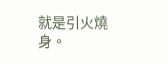就是引火燒身。